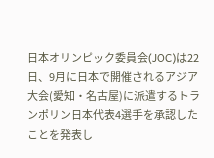日本オリンピック委員会(JOC)は22日、9月に日本で開催されるアジア大会(愛知・名古屋)に派遣するトランポリン日本代表4選手を承認したことを発表し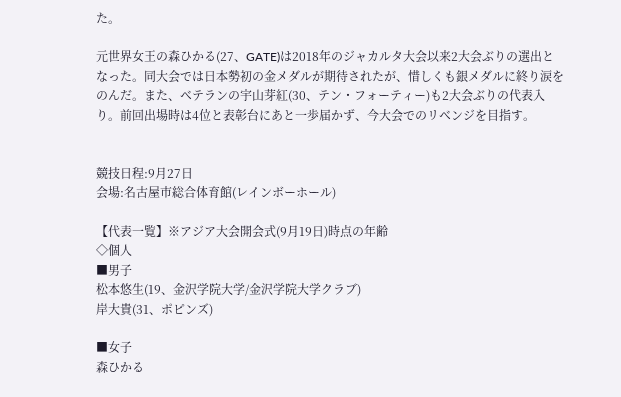た。

元世界女王の森ひかる(27、GATE)は2018年のジャカルタ大会以来2大会ぶりの選出となった。同大会では日本勢初の金メダルが期待されたが、惜しくも銀メダルに終り涙をのんだ。また、ベテランの宇山芽紅(30、テン・フォーティー)も2大会ぶりの代表入り。前回出場時は4位と表彰台にあと一歩届かず、今大会でのリベンジを目指す。


競技日程:9月27日
会場:名古屋市総合体育館(レインボーホール)

【代表一覧】※アジア大会開会式(9月19日)時点の年齢
◇個人
■男子
松本悠生(19、金沢学院大学/金沢学院大学クラブ)
岸大貴(31、ポピンズ)

■女子
森ひかる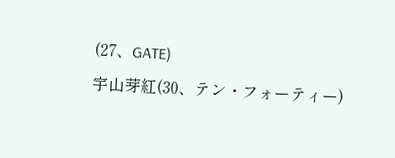(27、GATE)
宇山芽紅(30、テン・フォーティー)